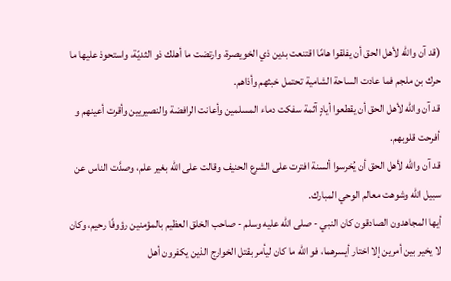(قد آن والله لأهل الحق أن يفلقوا هامًا اقتنعت بدين ذي الخويصرة، وارتضت ما أهلك ذو الثديّة، واستحوذ عليها ما حرك بن ملجم فما عادت الساحة الشامية تحتمل خبثهم وأذاهم.
قد آن والله لأهل الحق أن يقطعوا أيادٍ آثمة سفكت دماء المسلمين وأعانت الرافضة والنصيريين وأقرت أعينهم و أفرحت قلوبهم.
قد آن والله لأهل الحق أن يُخرسوا ألسنة افترت على الشرع الحنيف وقالت على الله بغير علم، وصدَّت الناس عن سبيل الله وشوهت معالم الوحي المبارك.
أيها المجاهدون الصادقون كان النبي - صلى الله عليه وسلم - صاحب الخلق العظيم بالمؤمنين رؤوفًا رحيم، وكان لا يخير بين أمرين إلا اختار أيسرهما، فو الله ما كان ليأمر بقتل الخوارج الذين يكفرون أهل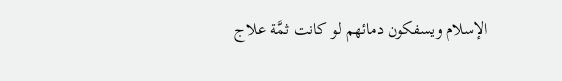الإسلام ويسفكون دمائهم لو كانت ثمَّة علاج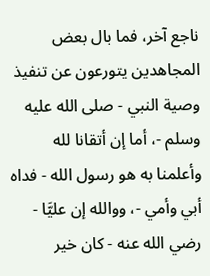ناجع آخر، فما بال بعض المجاهدين يتورعون عن تنفيذ وصية النبي - صلى الله عليه وسلم -، أما إن أتقانا لله وأعلمنا به هو رسول الله - فداه أبي وأمي -، ووالله إن عليَّا - رضي الله عنه - كان خير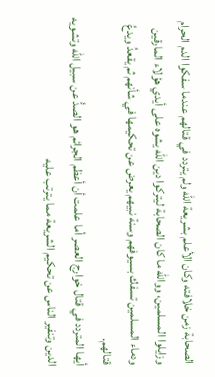الصحابة زمن خلافته وكان الأعلم بشريعة الله ولم يتردد في قتالهم عندما سفكوا الدم الحرام وزايلوا المسلمين، ووالله ما كان الصحابة ليتركوا دين الله يشوه على أيدي هؤلاء المارقين ودماء المسلمين تسفك بسيوفهم وسنة نبيهم يعرض عن تحكيمها في شأنهم ثم يقعدُ ويدعُ قتالهم.
أيها المتردد في قتال خوارج العصر أما علمت أن أعظم الجرائم هو الصدُّ عن سبيل الله وتشويه الدين وتنفير الناس عن تحكيم الشريعة مما يترتب عليه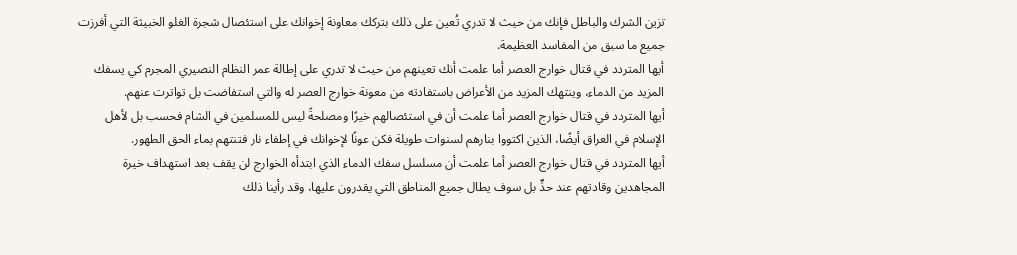تزين الشرك والباطل فإنك من حيث لا تدري تُعين على ذلك بتركك معاونة إخوانك على استئصال شجرة الغلو الخبيثة التي أفرزت جميع ما سبق من المفاسد العظيمة.
أيها المتردد في قتال خوارج العصر أما علمت أنك تعينهم من حيث لا تدري على إطالة عمر النظام النصيري المجرم كي يسفك المزيد من الدماء، وينتهك المزيد من الأعراض باستفادته من معونة خوارج العصر له والتي استفاضت بل تواترت عنهم.
أيها المتردد في قتال خوارج العصر أما علمت أن في استئصالهم خيرًا ومصلحةً ليس للمسلمين في الشام فحسب بل لأهل الإسلام في العراق أيضًا، الذين اكتووا بنارهم لسنوات طويلة فكن عونًا لإخوانك في إطفاء نار فتنتهم بماء الحق الطهور.
أيها المتردد في قتال خوارج العصر أما علمت أن مسلسل سفك الدماء الذي ابتدأه الخوارج لن يقف بعد استهداف خيرة المجاهدين وقادتهم عند حدٍّ بل سوف يطال جميع المناطق التي يقدرون عليها، وقد رأينا ذلك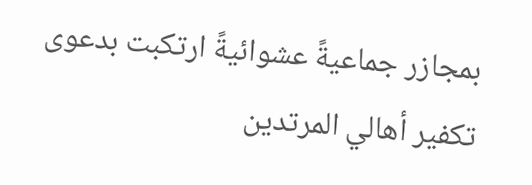بمجازر جماعيةً عشوائيةً ارتكبت بدعوى تكفير أهالي المرتدين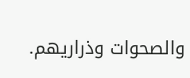والصحوات وذراريهم.